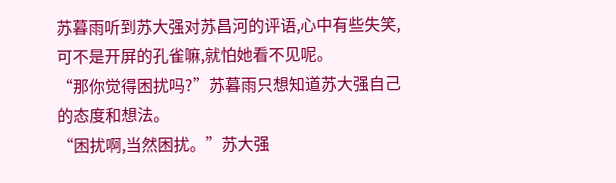苏暮雨听到苏大强对苏昌河的评语,心中有些失笑,可不是开屏的孔雀嘛,就怕她看不见呢。
“那你觉得困扰吗?”苏暮雨只想知道苏大强自己的态度和想法。
“困扰啊,当然困扰。”苏大强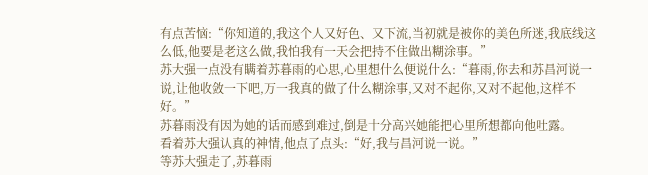有点苦恼:“你知道的,我这个人又好色、又下流,当初就是被你的美色所迷,我底线这么低,他要是老这么做,我怕我有一天会把持不住做出糊涂事。”
苏大强一点没有瞒着苏暮雨的心思,心里想什么便说什么:“暮雨,你去和苏昌河说一说,让他收敛一下吧,万一我真的做了什么糊涂事,又对不起你,又对不起他,这样不好。”
苏暮雨没有因为她的话而感到难过,倒是十分高兴她能把心里所想都向他吐露。
看着苏大强认真的神情,他点了点头:“好,我与昌河说一说。”
等苏大强走了,苏暮雨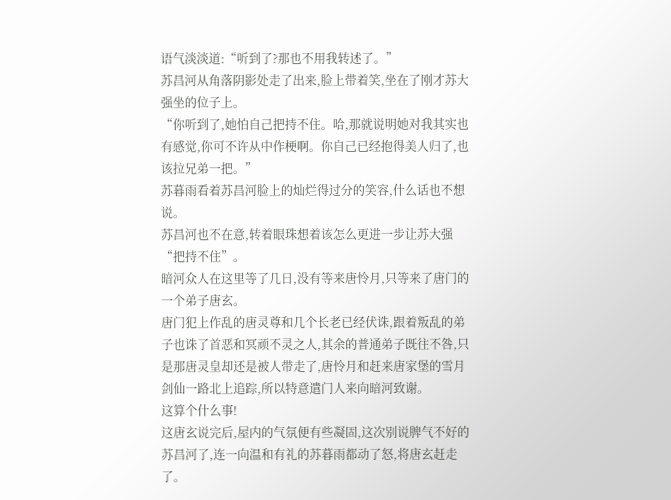语气淡淡道:“听到了?那也不用我转述了。”
苏昌河从角落阴影处走了出来,脸上带着笑,坐在了刚才苏大强坐的位子上。
“你听到了,她怕自己把持不住。哈,那就说明她对我其实也有感觉,你可不许从中作梗啊。你自己已经抱得美人归了,也该拉兄弟一把。”
苏暮雨看着苏昌河脸上的灿烂得过分的笑容,什么话也不想说。
苏昌河也不在意,转着眼珠想着该怎么更进一步让苏大强“把持不住”。
暗河众人在这里等了几日,没有等来唐怜月,只等来了唐门的一个弟子唐玄。
唐门犯上作乱的唐灵尊和几个长老已经伏诛,跟着叛乱的弟子也诛了首恶和冥顽不灵之人,其余的普通弟子既往不咎,只是那唐灵皇却还是被人带走了,唐怜月和赶来唐家堡的雪月剑仙一路北上追踪,所以特意遣门人来向暗河致谢。
这算个什么事!
这唐玄说完后,屋内的气氛便有些凝固,这次别说脾气不好的苏昌河了,连一向温和有礼的苏暮雨都动了怒,将唐玄赶走了。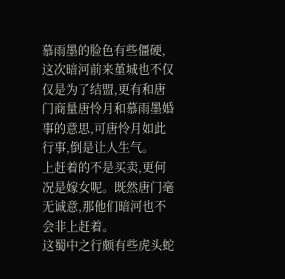慕雨墨的脸色有些僵硬,这次暗河前来堇城也不仅仅是为了结盟,更有和唐门商量唐怜月和慕雨墨婚事的意思,可唐怜月如此行事,倒是让人生气。
上赶着的不是买卖,更何况是嫁女呢。既然唐门毫无诚意,那他们暗河也不会非上赶着。
这蜀中之行颇有些虎头蛇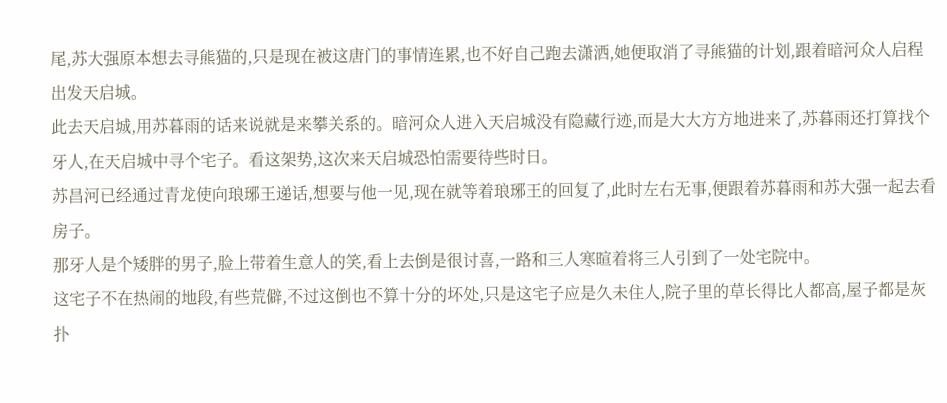尾,苏大强原本想去寻熊猫的,只是现在被这唐门的事情连累,也不好自己跑去潇洒,她便取消了寻熊猫的计划,跟着暗河众人启程出发天启城。
此去天启城,用苏暮雨的话来说就是来攀关系的。暗河众人进入天启城没有隐藏行迹,而是大大方方地进来了,苏暮雨还打算找个牙人,在天启城中寻个宅子。看这架势,这次来天启城恐怕需要待些时日。
苏昌河已经通过青龙使向琅琊王递话,想要与他一见,现在就等着琅琊王的回复了,此时左右无事,便跟着苏暮雨和苏大强一起去看房子。
那牙人是个矮胖的男子,脸上带着生意人的笑,看上去倒是很讨喜,一路和三人寒暄着将三人引到了一处宅院中。
这宅子不在热闹的地段,有些荒僻,不过这倒也不算十分的坏处,只是这宅子应是久未住人,院子里的草长得比人都高,屋子都是灰扑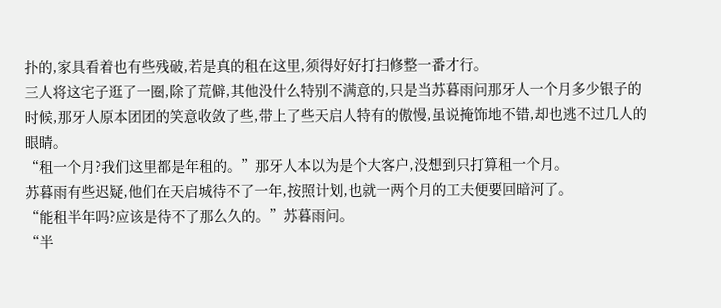扑的,家具看着也有些残破,若是真的租在这里,须得好好打扫修整一番才行。
三人将这宅子逛了一圈,除了荒僻,其他没什么特别不满意的,只是当苏暮雨问那牙人一个月多少银子的时候,那牙人原本团团的笑意收敛了些,带上了些天启人特有的傲慢,虽说掩饰地不错,却也逃不过几人的眼睛。
“租一个月?我们这里都是年租的。”那牙人本以为是个大客户,没想到只打算租一个月。
苏暮雨有些迟疑,他们在天启城待不了一年,按照计划,也就一两个月的工夫便要回暗河了。
“能租半年吗?应该是待不了那么久的。”苏暮雨问。
“半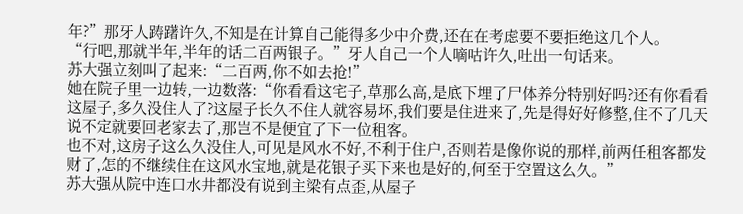年?”那牙人踌躇许久,不知是在计算自己能得多少中介费,还在在考虑要不要拒绝这几个人。
“行吧,那就半年,半年的话二百两银子。”牙人自己一个人嘀咕许久,吐出一句话来。
苏大强立刻叫了起来:“二百两,你不如去抢!”
她在院子里一边转,一边数落:“你看看这宅子,草那么高,是底下埋了尸体养分特别好吗?还有你看看这屋子,多久没住人了?这屋子长久不住人就容易坏,我们要是住进来了,先是得好好修整,住不了几天说不定就要回老家去了,那岂不是便宜了下一位租客。
也不对,这房子这么久没住人,可见是风水不好,不利于住户,否则若是像你说的那样,前两任租客都发财了,怎的不继续住在这风水宝地,就是花银子买下来也是好的,何至于空置这么久。”
苏大强从院中连口水井都没有说到主梁有点歪,从屋子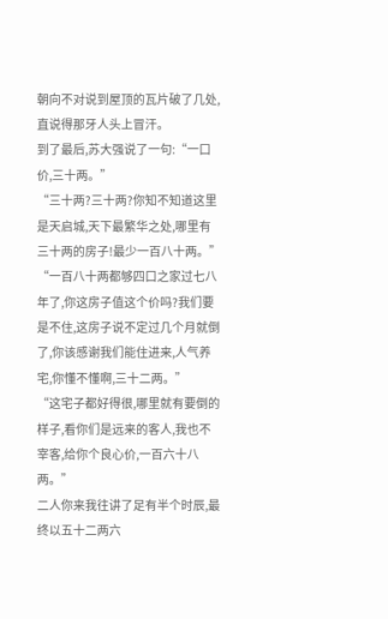朝向不对说到屋顶的瓦片破了几处,直说得那牙人头上冒汗。
到了最后,苏大强说了一句:“一口价,三十两。”
“三十两?三十两?你知不知道这里是天启城,天下最繁华之处,哪里有三十两的房子!最少一百八十两。”
“一百八十两都够四口之家过七八年了,你这房子值这个价吗?我们要是不住,这房子说不定过几个月就倒了,你该感谢我们能住进来,人气养宅,你懂不懂啊,三十二两。”
“这宅子都好得很,哪里就有要倒的样子,看你们是远来的客人,我也不宰客,给你个良心价,一百六十八两。”
二人你来我往讲了足有半个时辰,最终以五十二两六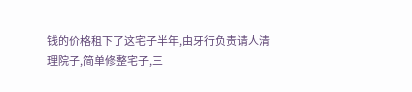钱的价格租下了这宅子半年,由牙行负责请人清理院子,简单修整宅子,三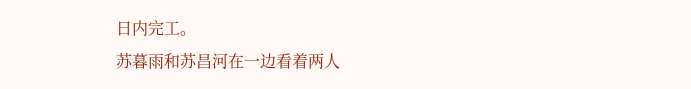日内完工。
苏暮雨和苏昌河在一边看着两人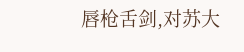唇枪舌剑,对苏大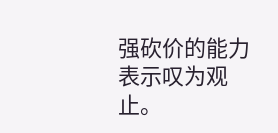强砍价的能力表示叹为观止。